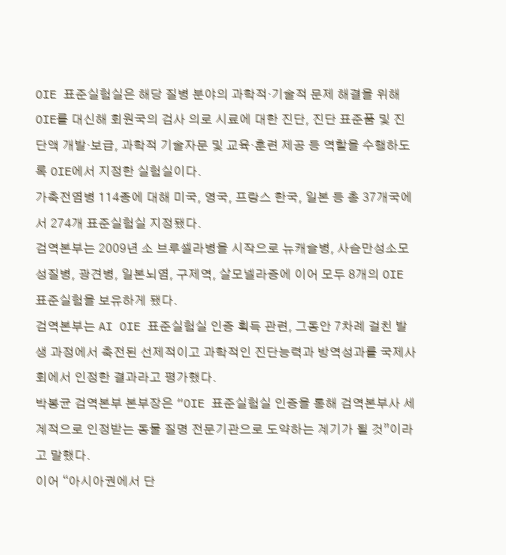OIE 표준실험실은 해당 질병 분야의 과학적·기술적 문제 해결을 위해 OIE를 대신해 회원국의 검사 의로 시료에 대한 진단, 진단 표준품 및 진단액 개발·보급, 과학적 기술자문 및 교육·훈련 제공 등 역할을 수행하도록 OIE에서 지정한 실험실이다.
가축전염병 114종에 대해 미국, 영국, 프랑스 한국, 일본 등 총 37개국에서 274개 표준실험실 지정됐다.
검역본부는 2009년 소 브루셀라병을 시작으로 뉴캐슬병, 사슴만성소모성질병, 광견병, 일본뇌염, 구제역, 살모넬라증에 이어 모두 8개의 OIE 표준실험을 보유하게 됐다.
검역본부는 AI OIE 표준실험실 인증 획득 관련, 그동안 7차례 걸친 발생 과정에서 축전된 선제적이고 과학적인 진단능력과 방역성과를 국제사회에서 인정한 결과라고 평가했다.
박봉균 검역본부 본부장은 “OIE 표준실험실 인증을 통해 검역본부사 세계적으로 인정받는 동물 질명 전문기관으로 도약하는 계기가 될 것”이라고 말했다.
이어 “아시아권에서 단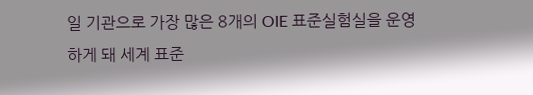일 기관으로 가장 많은 8개의 OIE 표준실험실을 운영하게 돼 세계 표준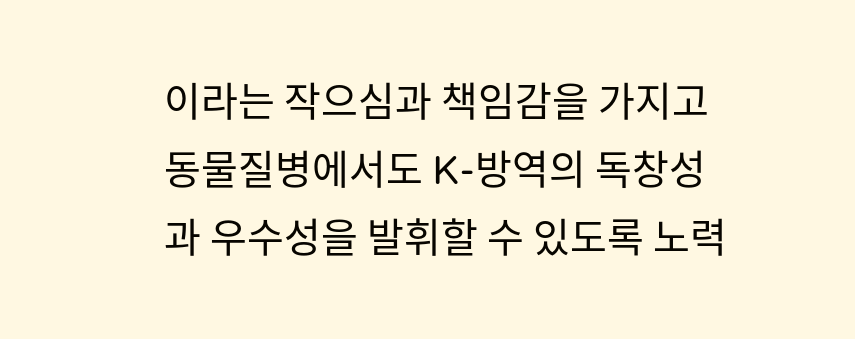이라는 작으심과 책임감을 가지고 동물질병에서도 K-방역의 독창성과 우수성을 발휘할 수 있도록 노력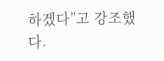하겠다”고 강조했다.